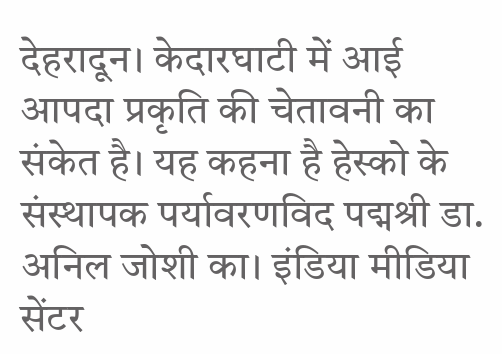देहरादून। केदारघाटी में आई आपदा प्रकृति की चेतावनी का संकेत है। यह कहना है हेस्को के संस्थापक पर्यावरणविद पद्मश्री डा. अनिल जोशी का। इंडिया मीडिया सेंटर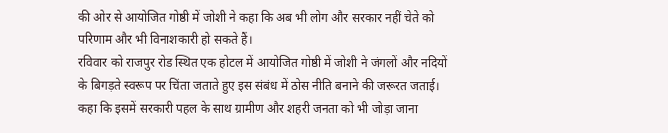की ओर से आयोजित गोष्ठी में जोशी ने कहा कि अब भी लोग और सरकार नहीं चेते को परिणाम और भी विनाशकारी हो सकते हैं।
रविवार को राजपुर रोड स्थित एक होटल में आयोजित गोष्ठी में जोशी ने जंगलों और नदियों के बिगड़ते स्वरूप पर चिंता जताते हुए इस संबंध में ठोस नीति बनाने की जरूरत जताई। कहा कि इसमें सरकारी पहल के साथ ग्रामीण और शहरी जनता को भी जोड़ा जाना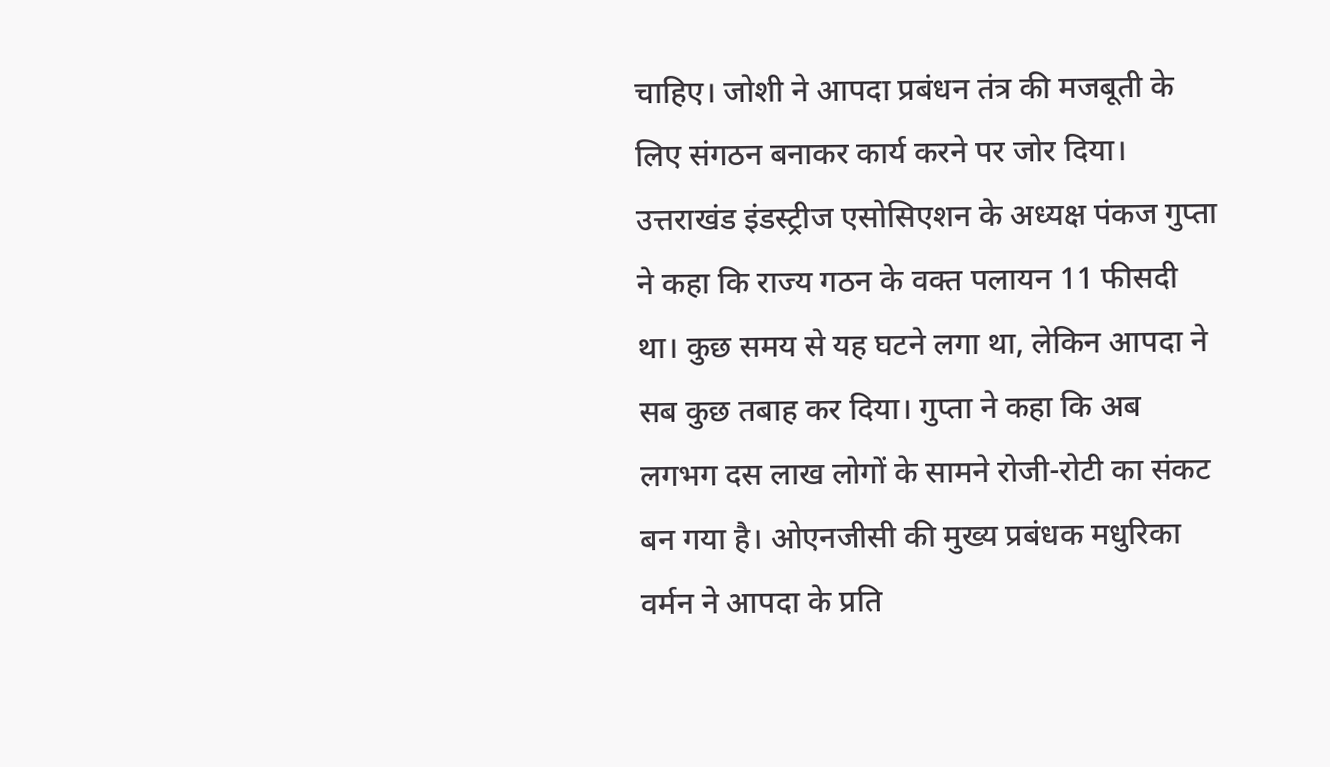चाहिए। जोशी ने आपदा प्रबंधन तंत्र की मजबूती के लिए संगठन बनाकर कार्य करने पर जोर दिया। उत्तराखंड इंडस्ट्रीज एसोसिएशन के अध्यक्ष पंकज गुप्ता ने कहा कि राज्य गठन के वक्त पलायन 11 फीसदी था। कुछ समय से यह घटने लगा था, लेकिन आपदा ने सब कुछ तबाह कर दिया। गुप्ता ने कहा कि अब लगभग दस लाख लोगों के सामने रोजी-रोटी का संकट बन गया है। ओएनजीसी की मुख्य प्रबंधक मधुरिका वर्मन ने आपदा के प्रति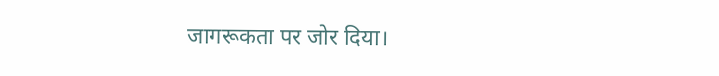जागरूकता पर जोर दिया।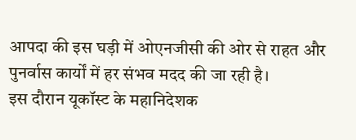आपदा की इस घड़ी में ओएनजीसी की ओर से राहत और पुनर्वास कार्यों में हर संभव मदद की जा रही है।
इस दौरान यूकॉस्ट के महानिदेशक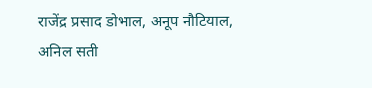राजेंद्र प्रसाद डोभाल, अनूप नौटियाल, अनिल सती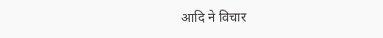आदि ने विचार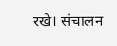रखे। संचालन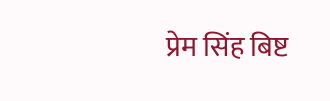प्रेम सिंह बिष्ट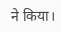ने किया।